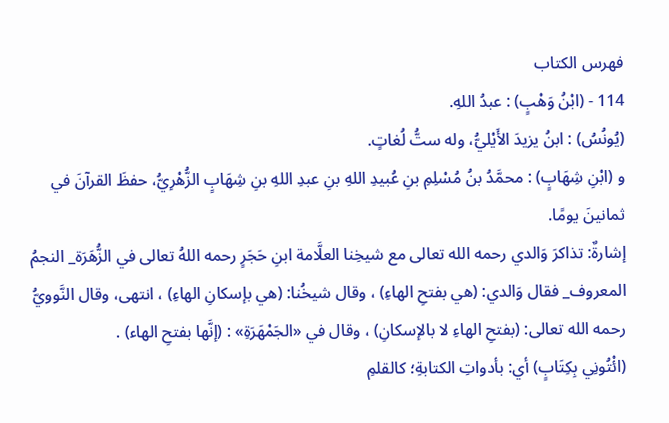فهرس الكتاب
114 - (ابْنُ وَهْبٍ) : عبدُ اللهِ.
(يُونُسُ) : ابنُ يزيدَ الأَيْليُّ، وله ستُّ لُغاتٍ.
و (ابْنِ شِهَابٍ) : محمَّدُ بنُ مُسْلِمِ بنِ عُبيدِ اللهِ بنِ عبدِ اللهِ بنِ شِهَابٍ الزُّهْرِيُّ، حفظَ القرآنَ في ثمانينَ يومًا.
إشارةٌ: تذاكرَ وَالدي رحمه الله تعالى مع شيخِنا العلَّامة ابنِ حَجَرٍ رحمه اللهُ تعالى في الزُّهَرَة_ النجمُ المعروف_ فقال وَالدي: (هي بفتحِ الهاءِ) ، وقال شيخُنا: (هي بإسكانِ الهاءِ) ، انتهى، وقال النَّوويُّ رحمه الله تعالى: (بفتحِ الهاءِ لا بالإسكانِ) ، وقال في «الجَمْهَرَةِ» : (إنَّها بفتحِ الهاء) .
(ائْتُونِي بِكِتَابٍ) أي: بأدواتِ الكتابةِ؛ كالقلمِ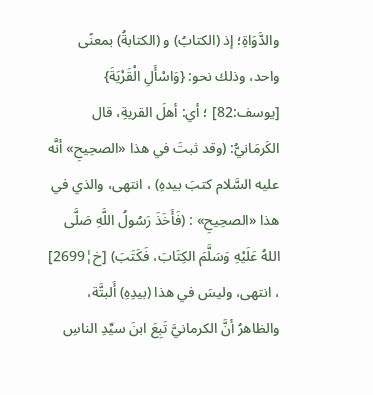والدَّوَاةِ؛ إذ (الكتابُ) و (الكتابةُ) بمعنًى واحد، وذلك نحو: {وَاسْأَلِ الْقَرْيَةَ} [يوسف:82] ؛ أي: أهلَ القريةِ، قال الكَرمَانيُّ: (وقد ثبتَ في هذا «الصحِيحِ» أنَّه عليه السَّلام كتبَ بيدهِ) ، انتهى، والذي في هذا «الصحِيحِ» : (فَأَخَذَ رَسُولُ اللَّهِ صَلَّى اللهُ عَلَيْهِ وَسَلَّمَ الكِتَابَ، فَكَتَبَ) [خ¦2699] ، انتهى، وليسَ في هذا (بيدِهِ) أَلبتَّة، والظاهرُ أنَّ الكرمانيَّ تَبِعَ ابنَ سيِّدِ الناسِ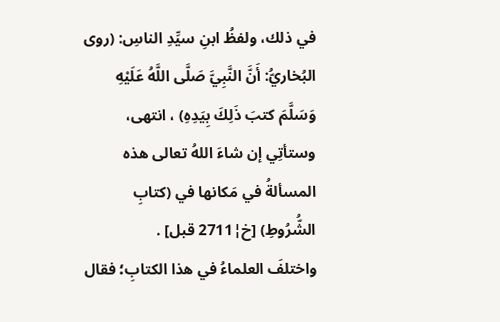في ذلك، ولفظُ ابنِ سيِّدِ الناسِ: (روى البُخاريُّ: أَنَّ النَّبِيَّ صَلَّى اللَّهُ عَلَيْهِ وَسَلَّمَ كتبَ ذَلِكَ بِيَدِهِ) ، انتهى، وستأتِي إن شاءَ اللهُ تعالى هذه المسألةُ في مَكانها في (كتابِ الشُّرُوطِ) [خ¦2711 قبل] .
واختلفَ العلماءُ في هذا الكتابِ؛ فقال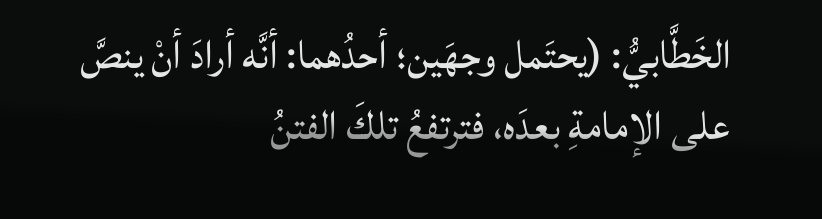الخَطَّابيُّ: (يحتَمل وجهَين؛ أحدُهما: أنَّه أرادَ أنْ ينصَّ على الإمامةِ بعدَه، فترتفعُ تلكَ الفتنُ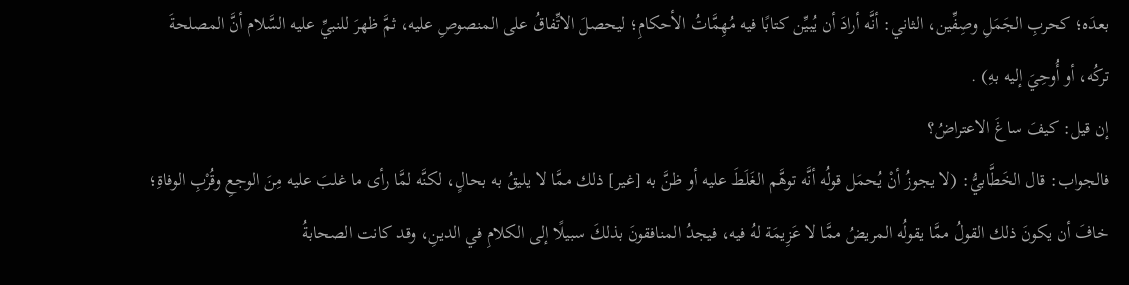بعدَه؛ كحربِ الجَمَلِ وصِفِّين، الثاني: أنَّه أرادَ أن يُبيِّن كتابًا فيه مُهِمَّاتُ الأحكامِ؛ ليحصلَ الاتِّفاقُ على المنصوصِ عليه، ثمَّ ظهرَ للنبيِّ عليه السَّلام أنَّ المصلحةَ تركُه، أو أُوحِيَ إليه بهِ) .
إن قيل: كيفَ ساغَ الاعتراضُ؟
فالجواب: قال الخَطَّابيُّ: (لا يجوزُ أنْ يُحمَل قولُه أنَّه توهَّم الغَلَطَ عليه أو ظنَّ به [غير] ذلك ممَّا لا يليقُ به بحالٍ، لكنَّه لمَّا رأى ما غلبَ عليه مِنَ الوجعِ وقُرْبِ الوفاةِ؛ خافَ أن يكونَ ذلك القولُ ممَّا يقولُه المريضُ ممَّا لا عَزِيمَة لهُ فيه، فيجدُ المنافقونَ بذلكَ سبيلًا إلى الكلامِ في الدينِ، وقد كانت الصحابةُ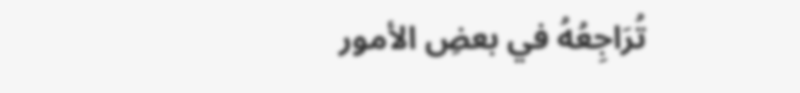تُرَاجِعُهُ في بعضِ الأمور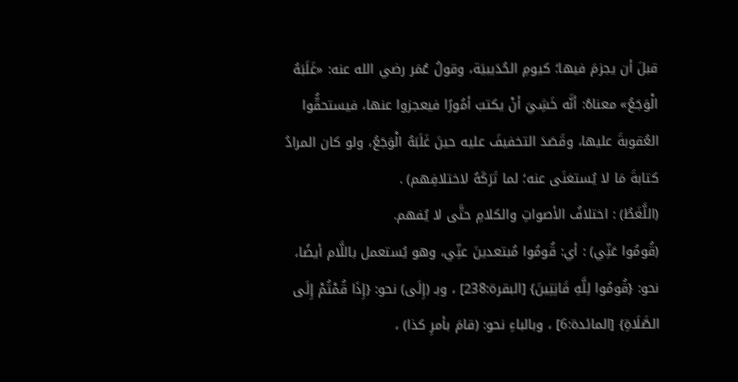قبلَ أن يجزمَ فيها؛ كيومِ الحُدَيبيَة، وقولُ عُمَر رضي الله عنه: «غَلَبَهُ الْوَجَعُ» معناهُ: أنَّه خَشِيَ أنْ يكتبَ أمُورًا فيعجزوا عنها، فيستحقُّوا العُقوبةَ عليها، وقَصَدَ التخفيفَ عليه حينَ غَلَبَهُ الْوَجَعُ، ولو كان المرادُ كتابةَ مَا لا يُستغنَى عنه؛ لما تَرَكَهُ لاختلافِهم) .
(اللَّغَطُ) : اختلافُ الأصواتِ والكلامِ حتَّى لا يُفهم.
(قُومُوا عَنِّي) : أي: قُومُوا مُبتعدينَ عنِّي، وهو يُستعمل باللَّام أيضًا، نحو: {قُومُوا لِلَّهِ قَانِتِينَ} [البقرة:238] ، وبـ (إِلَى) نحو: {إِذَا قُمْتُمْ إِلَى الصَّلَاةِ} [المائدة:6] ، وبالباءِ نحو: (قامَ بأمرِ كذا) ،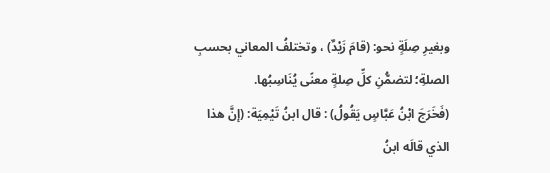وبغيرِ صِلَةٍ نحو: (قامَ زَيْدٌ) ، وتختلفُ المعاني بحسبِ الصلةِ؛ لتضمُّنِ كلِّ صِلةٍ معنًى يُنَاسِبُها.
(فَخَرَجَ ابْنُ عَبَّاسٍ يَقُولُ) : قال ابنُ تَيْمِيَة: (إنَّ هذا الذي قالَه ابنُ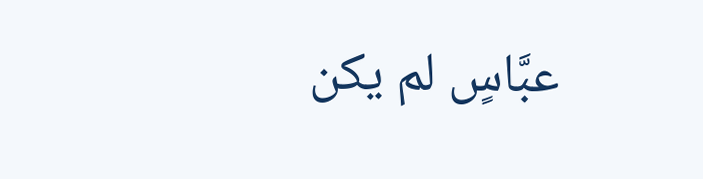عبَّاسٍ لم يكن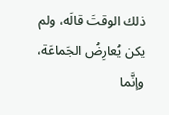ذلك الوقتَ قالَه، ولم يكن يُعارِضُ الجَماعَة، وإنَّما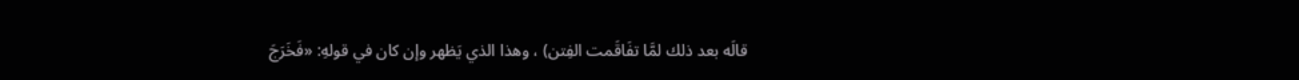قالَه بعد ذلك لمَّا تفَاقَمت الفِتن) ، وهذا الذي يَظهر وإن كان في قولهِ: «فَخَرَجَ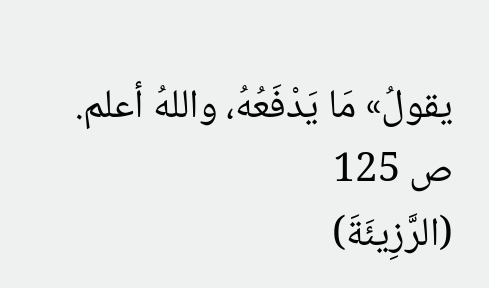يقولُ» مَا يَدْفَعُهُ، واللهُ أعلم.
ص 125
(الرَّزِيئَةَ)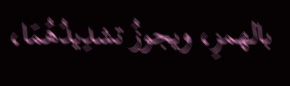بالهمزِ، ويجوزُ تشدِيدُهُمَا،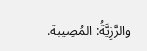والرَّزِيَّةُ: المُصِيبة.